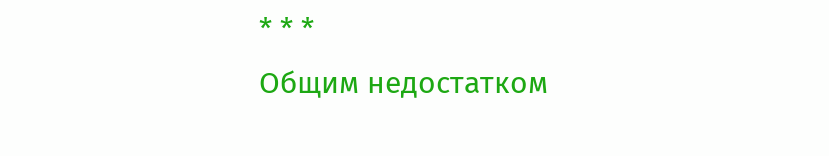* * *
Общим недостатком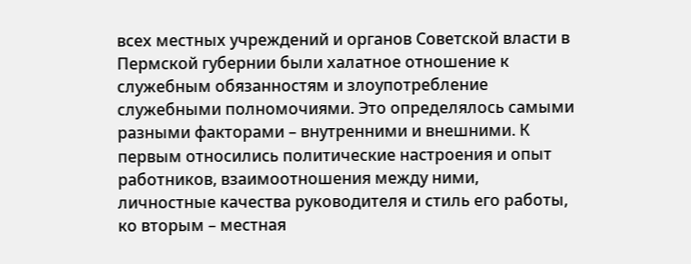всех местных учреждений и органов Советской власти в Пермской губернии были халатное отношение к служебным обязанностям и злоупотребление служебными полномочиями. Это определялось самыми разными факторами – внутренними и внешними. К первым относились политические настроения и опыт работников, взаимоотношения между ними, личностные качества руководителя и стиль его работы, ко вторым – местная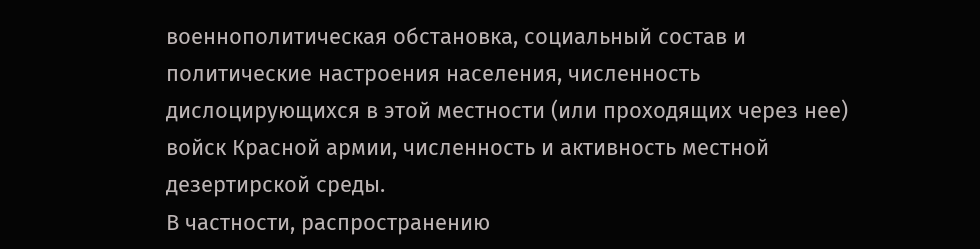военнополитическая обстановка, социальный состав и политические настроения населения, численность дислоцирующихся в этой местности (или проходящих через нее) войск Красной армии, численность и активность местной дезертирской среды.
В частности, распространению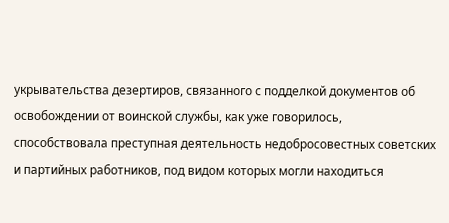укрывательства дезертиров, связанного с подделкой документов об освобождении от воинской службы, как уже говорилось, способствовала преступная деятельность недобросовестных советских и партийных работников, под видом которых могли находиться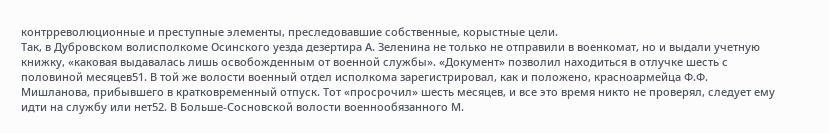контрреволюционные и преступные элементы, преследовавшие собственные, корыстные цели.
Так, в Дубровском волисполкоме Осинского уезда дезертира А. Зеленина не только не отправили в военкомат, но и выдали учетную книжку, «каковая выдавалась лишь освобожденным от военной службы». «Документ» позволил находиться в отлучке шесть с половиной месяцев51. В той же волости военный отдел исполкома зарегистрировал, как и положено, красноармейца Ф.Ф. Мишланова, прибывшего в кратковременный отпуск. Тот «просрочил» шесть месяцев, и все это время никто не проверял, следует ему идти на службу или нет52. В Больше-Сосновской волости военнообязанного М.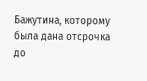Бажутина, которому была дана отсрочка до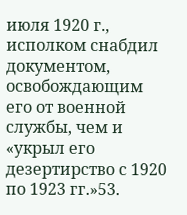июля 1920 г., исполком снабдил документом, освобождающим его от военной службы, чем и «укрыл его дезертирство с 1920 по 1923 гг.»53.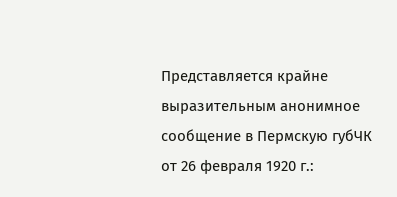Представляется крайне выразительным анонимное сообщение в Пермскую губЧК от 26 февраля 1920 г.: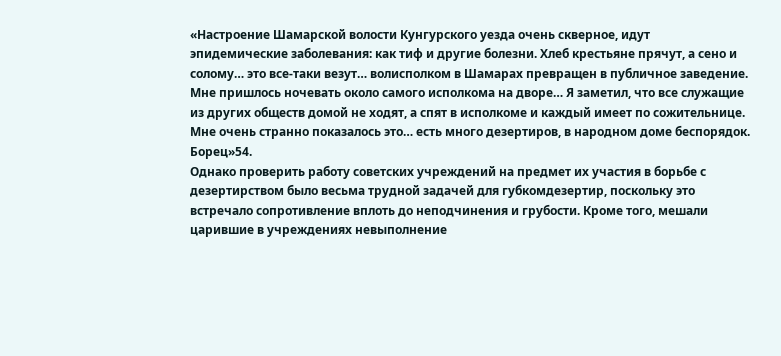«Настроение Шамарской волости Кунгурского уезда очень скверное, идут эпидемические заболевания: как тиф и другие болезни. Хлеб крестьяне прячут, а сено и солому… это все-таки везут… волисполком в Шамарах превращен в публичное заведение. Мне пришлось ночевать около самого исполкома на дворе… Я заметил, что все служащие из других обществ домой не ходят, а спят в исполкоме и каждый имеет по сожительнице. Мне очень странно показалось это… есть много дезертиров, в народном доме беспорядок. Борец»54.
Однако проверить работу советских учреждений на предмет их участия в борьбе с дезертирством было весьма трудной задачей для губкомдезертир, поскольку это встречало сопротивление вплоть до неподчинения и грубости. Кроме того, мешали царившие в учреждениях невыполнение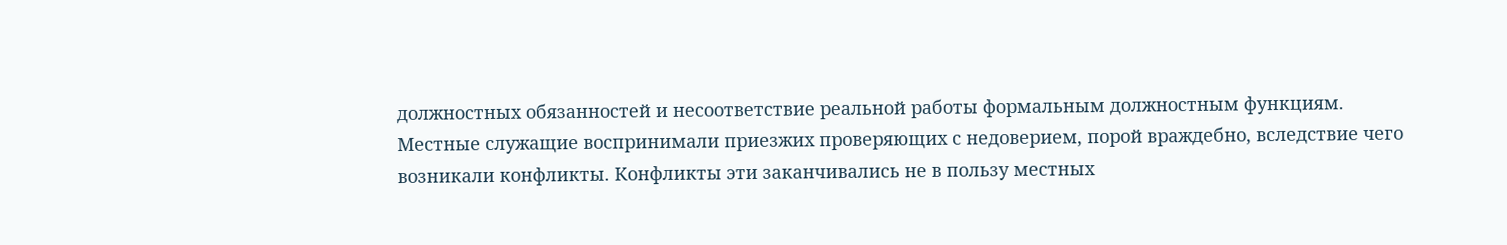должностных обязанностей и несоответствие реальной работы формальным должностным функциям. Местные служащие воспринимали приезжих проверяющих с недоверием, порой враждебно, вследствие чего возникали конфликты. Конфликты эти заканчивались не в пользу местных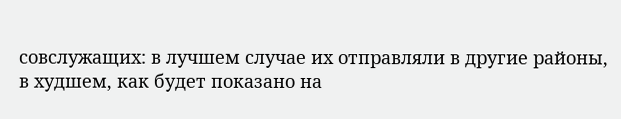совслужащих: в лучшем случае их отправляли в другие районы, в худшем, как будет показано на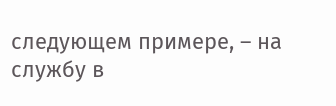следующем примере, – на службу в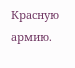Красную армию.